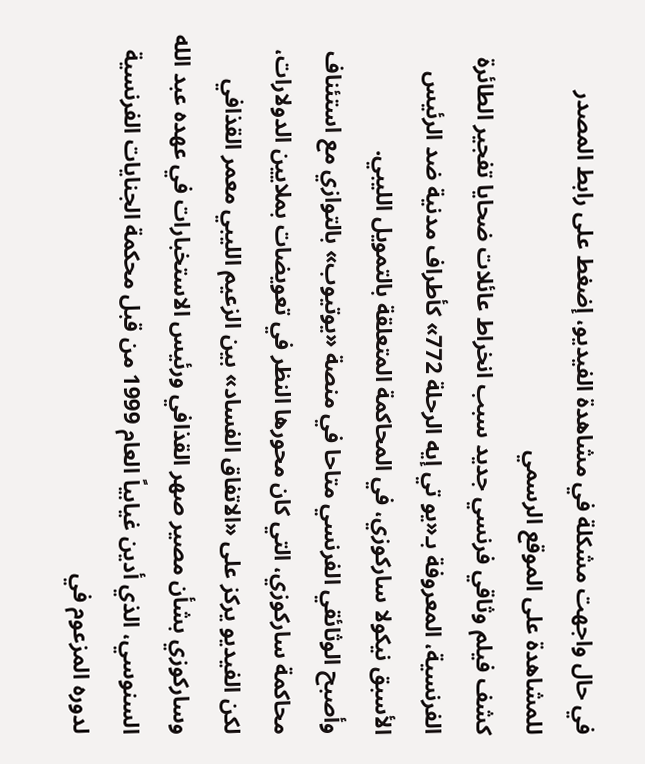في حال واجهت مشكلة في مشاهدة الفيديو، إضغط على رابط المصدر للمشاهدة على الموقع الرسمي
كشف فيلم وثاقي فرنسي جديد سبب انخراط عائلات ضحايا تفجير الطائرة الفرنسية، المعروفة بـ«يو تي إيه الرحلة 772» كأطراف مدنية ضد الرئيس الأسبق نيكولا ساركوزي، في المحاكمة المتعلقة بالتمويل الليبي.
وأصبح الوثائقي الفرنسي متاحا في منصة «يوتيوب» بالتوازي مع استئناف محاكمة ساركوزي، التي كان محورها النظر في تعويضات بملايين الدولارات، لكن الفيديو يركز على «الاتفاق الفساد» بين الزعيم الليبي معمر القذافي وساركوزي بشأن مصير صهر القذافي ورئيس الاستخبارات في عهده عبد الله السنوسي، الذي أدين غيابياً العام 1999 من قبل محكمة الجنايات الفرنسية لدوره المزعوم في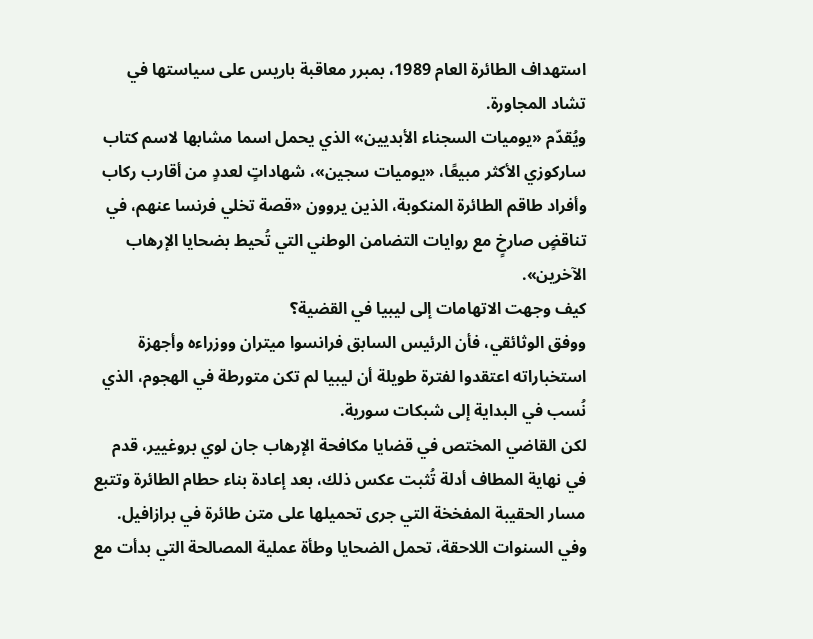استهداف الطائرة العام 1989، بمبرر معاقبة باريس على سياستها في تشاد المجاورة.
ويُقدّم «يوميات السجناء الأبديين» الذي يحمل اسما مشابها لاسم كتاب ساركوزي الأكثر مبيعًا، «يوميات سجين»، شهاداتٍ لعددٍ من أقارب ركاب وأفراد طاقم الطائرة المنكوبة، الذين يروون «قصة تخلي فرنسا عنهم، في تناقضٍ صارخٍ مع روايات التضامن الوطني التي تُحيط بضحايا الإرهاب الآخرين».
كيف وجهت الاتهامات إلى ليبيا في القضية؟
ووفق الوثائقي، فأن الرئيس السابق فرانسوا ميتران ووزراءه وأجهزة استخباراته اعتقدوا لفترة طويلة أن ليبيا لم تكن متورطة في الهجوم، الذي نُسب في البداية إلى شبكات سورية.
لكن القاضي المختص في قضايا مكافحة الإرهاب جان لوي بروغيير، قدم في نهاية المطاف أدلة تُثبت عكس ذلك، بعد إعادة بناء حطام الطائرة وتتبع مسار الحقيبة المفخخة التي جرى تحميلها على متن طائرة في برازافيل.
وفي السنوات اللاحقة، تحمل الضحايا وطأة عملية المصالحة التي بدأت مع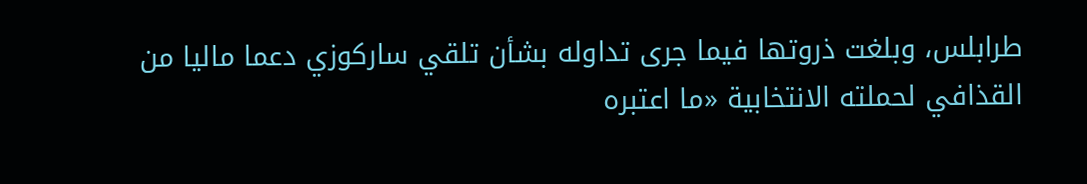طرابلس، وبلغت ذروتها فيما جرى تداوله بشأن تلقي ساركوزي دعما ماليا من القذافي لحملته الانتخابية «ما اعتبره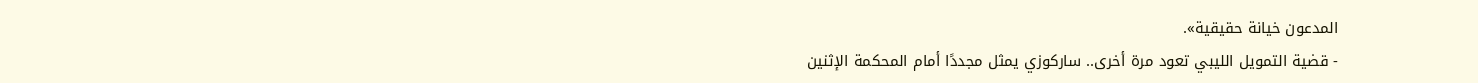المدعون خيانة حقيقية».
- قضية التمويل الليبي تعود مرة أخرى.. ساركوزي يمثل مجددًا أمام المحكمة الإثنين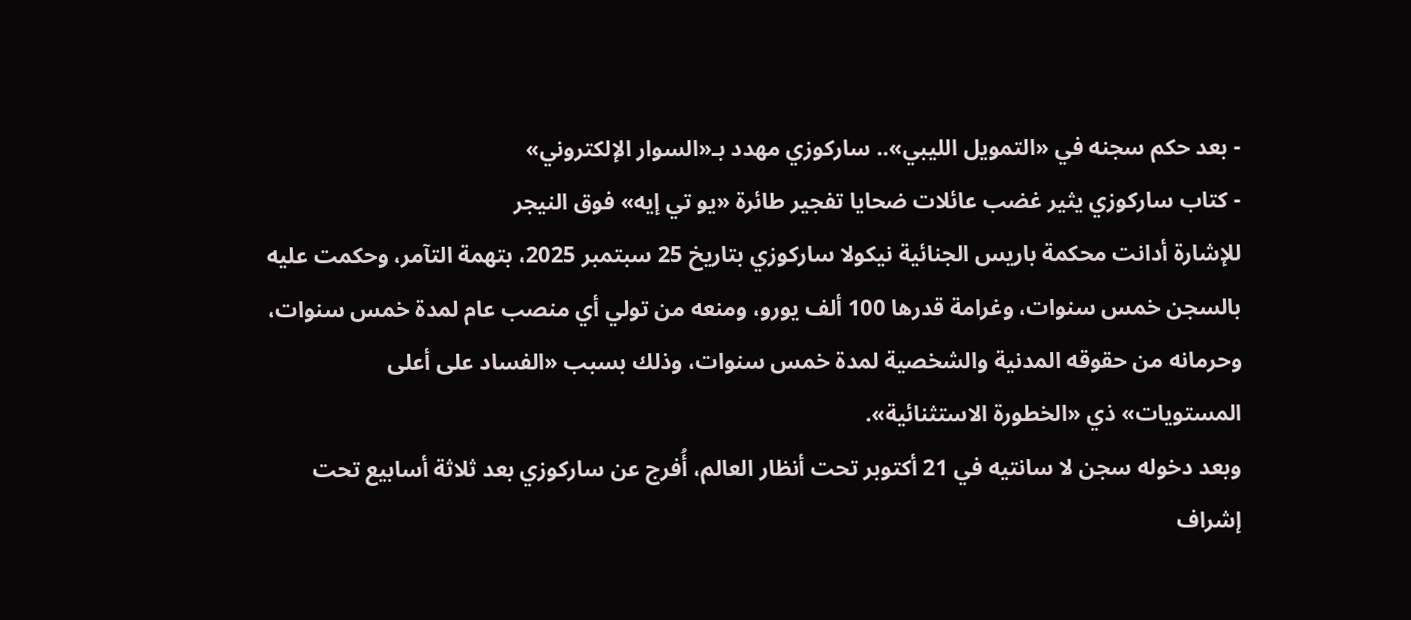- بعد حكم سجنه في «التمويل الليبي».. ساركوزي مهدد بـ«السوار الإلكتروني»
- كتاب ساركوزي يثير غضب عائلات ضحايا تفجير طائرة «يو تي إيه» فوق النيجر
للإشارة أدانت محكمة باريس الجنائية نيكولا ساركوزي بتاريخ 25 سبتمبر 2025، بتهمة التآمر، وحكمت عليه بالسجن خمس سنوات، وغرامة قدرها 100 ألف يورو، ومنعه من تولي أي منصب عام لمدة خمس سنوات، وحرمانه من حقوقه المدنية والشخصية لمدة خمس سنوات، وذلك بسبب «الفساد على أعلى المستويات» ذي «الخطورة الاستثنائية».
وبعد دخوله سجن لا سانتيه في 21 أكتوبر تحت أنظار العالم، أُفرج عن ساركوزي بعد ثلاثة أسابيع تحت إشراف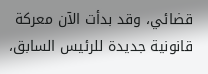قضائي، وقد بدأت الآن معركة قانونية جديدة للرئيس السابق،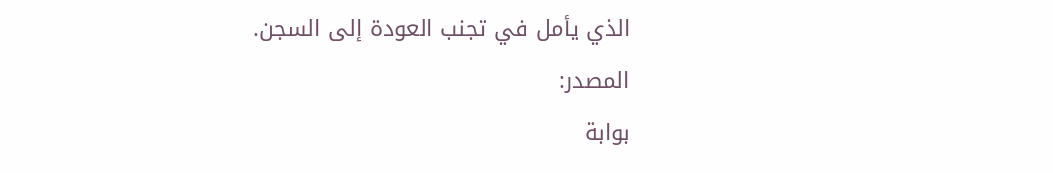الذي يأمل في تجنب العودة إلى السجن.
المصدر:
بوابة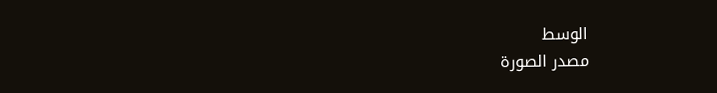الوسط
مصدر الصورة